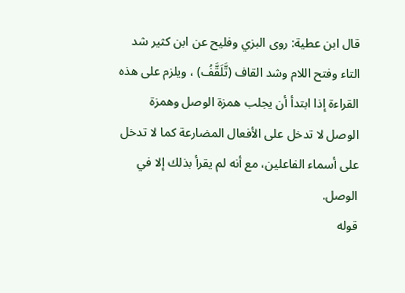قال ابن عطية: روى البزي وفليح عن ابن كثير شد التاء وفتح اللام وشد القاف (تَّلَقَّفُ) ، ويلزم على هذه القراءة إذا ابتدأ أن يجلب همزة الوصل وهمزة الوصل لا تدخل على الأفعال المضارعة كما لا تدخل على أسماء الفاعلين، مع أنه لم يقرأ بذلك إلا في الوصل.
قوله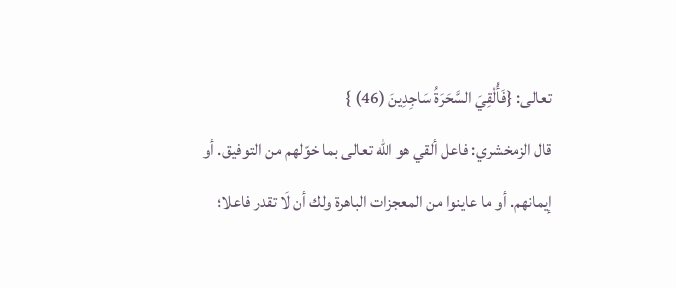تعالى: {فَأُلْقِيَ السَّحَرَةُ سَاجِدِينَ (46) }
قال الزمخشري: فاعل ألقي هو الله تعالى بما خوّلهم من التوفيق. أو إيمانهم. أو ما عاينوا من المعجزات الباهرة ولك أن لَا تقدر فاعلا؛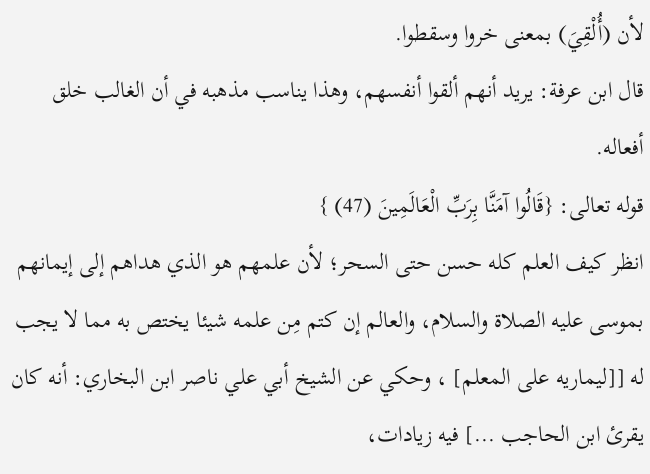لأن (أُلْقِيَ) بمعنى خروا وسقطوا.
قال ابن عرفة: يريد أنهم ألقوا أنفسهم، وهذا يناسب مذهبه في أن الغالب خلق أفعاله.
قوله تعالى: {قَالُوا آمَنَّا بِرَبِّ الْعَالَمِينَ (47) }
انظر كيف العلم كله حسن حتى السحر؛ لأن علمهم هو الذي هداهم إلى إيمانهم بموسى عليه الصلاة والسلام، والعالم إن كتم مِن علمه شيئا يختص به مما لا يجب له [[ليماريه على المعلم] ، وحكي عن الشيخ أبي علي ناصر ابن البخاري: أنه كان
يقرئ ابن الحاجب ...] فيه زيادات،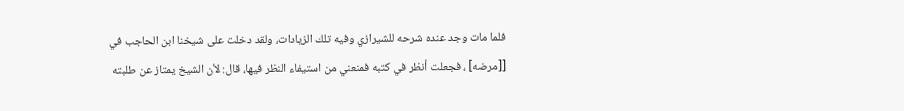فلما مات وجد عنده شرحه للشيرازي وفيه تلك الزيادات، ولقد دخلت على شيخنا ابن الحاجب في [[مرضه] ، فجعلت أنظر في كتبه فمنعني من استيفاء النظر فيها، قال: لأن الشيخ يمتاز عن طلبته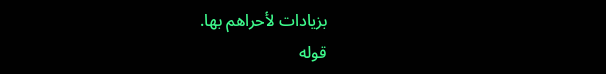بزيادات لأحراهم بها.
قوله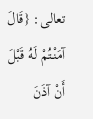تعالى: {قَالَ آمَنْتُمْ لَهُ قَبْلَ أَنْ آذَنَ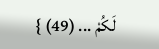لَكُمْ ... (49) }